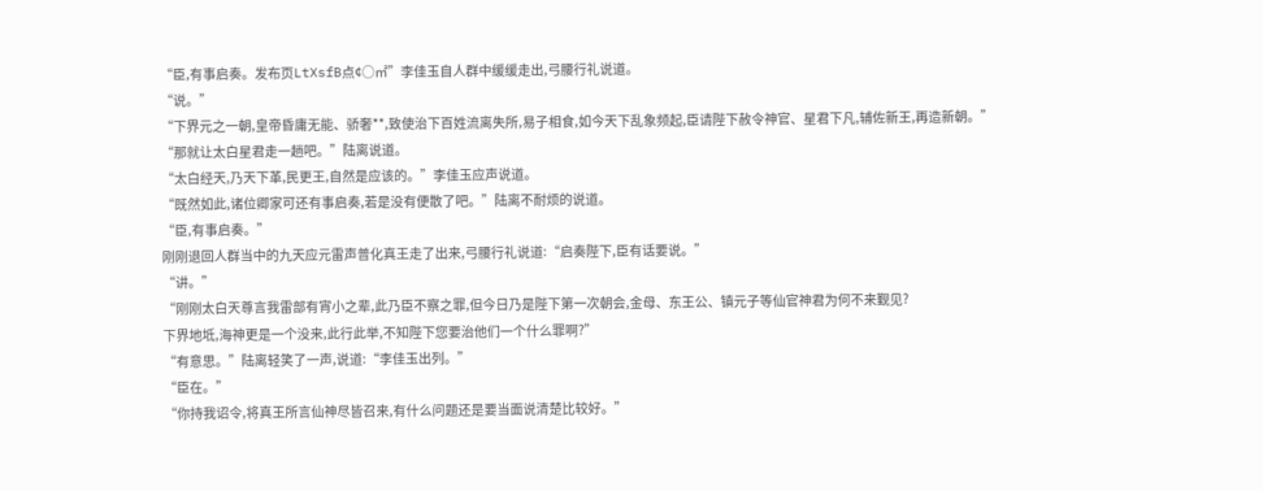“臣,有事启奏。发布页LtXsfB点¢○㎡”李佳玉自人群中缓缓走出,弓腰行礼说道。
“说。”
“下界元之一朝,皇帝昏庸无能、骄奢**,致使治下百姓流离失所,易子相食,如今天下乱象频起,臣请陛下赦令神官、星君下凡,辅佐新王,再造新朝。”
“那就让太白星君走一趟吧。”陆离说道。
“太白经天,乃天下革,民更王,自然是应该的。”李佳玉应声说道。
“既然如此,诸位卿家可还有事启奏,若是没有便散了吧。”陆离不耐烦的说道。
“臣,有事启奏。”
刚刚退回人群当中的九天应元雷声普化真王走了出来,弓腰行礼说道:“启奏陛下,臣有话要说。”
“讲。”
“刚刚太白天尊言我雷部有宵小之辈,此乃臣不察之罪,但今日乃是陛下第一次朝会,金母、东王公、镇元子等仙官神君为何不来觐见?
下界地坻,海神更是一个没来,此行此举,不知陛下您要治他们一个什么罪啊?”
“有意思。”陆离轻笑了一声,说道:“李佳玉出列。”
“臣在。”
“你持我诏令,将真王所言仙神尽皆召来,有什么问题还是要当面说清楚比较好。”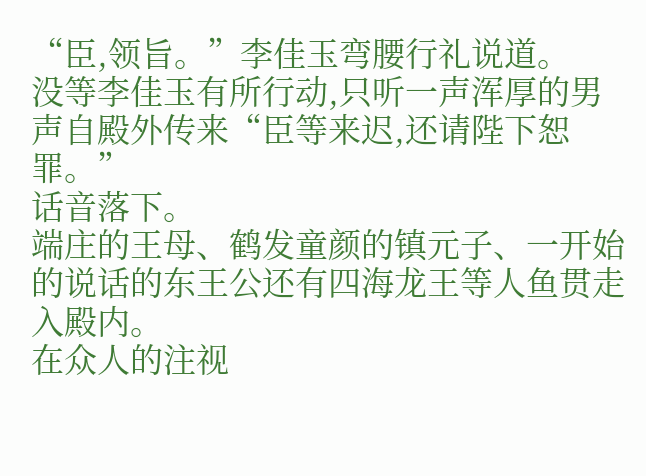“臣,领旨。”李佳玉弯腰行礼说道。
没等李佳玉有所行动,只听一声浑厚的男声自殿外传来“臣等来迟,还请陛下恕罪。”
话音落下。
端庄的王母、鹤发童颜的镇元子、一开始的说话的东王公还有四海龙王等人鱼贯走入殿内。
在众人的注视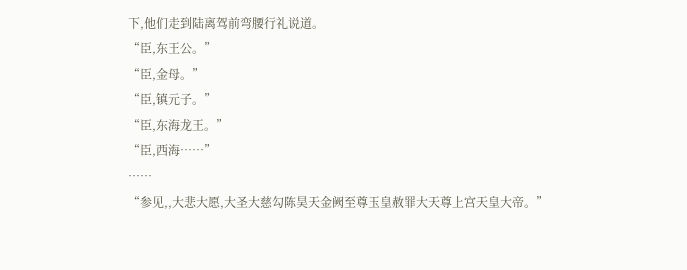下,他们走到陆离驾前弯腰行礼说道。
“臣,东王公。”
“臣,金母。”
“臣,镇元子。”
“臣,东海龙王。”
“臣,西海……”
……
“参见,,大悲大愿,大圣大慈勾陈昊天金阙至尊玉皇赦罪大天尊上宫天皇大帝。”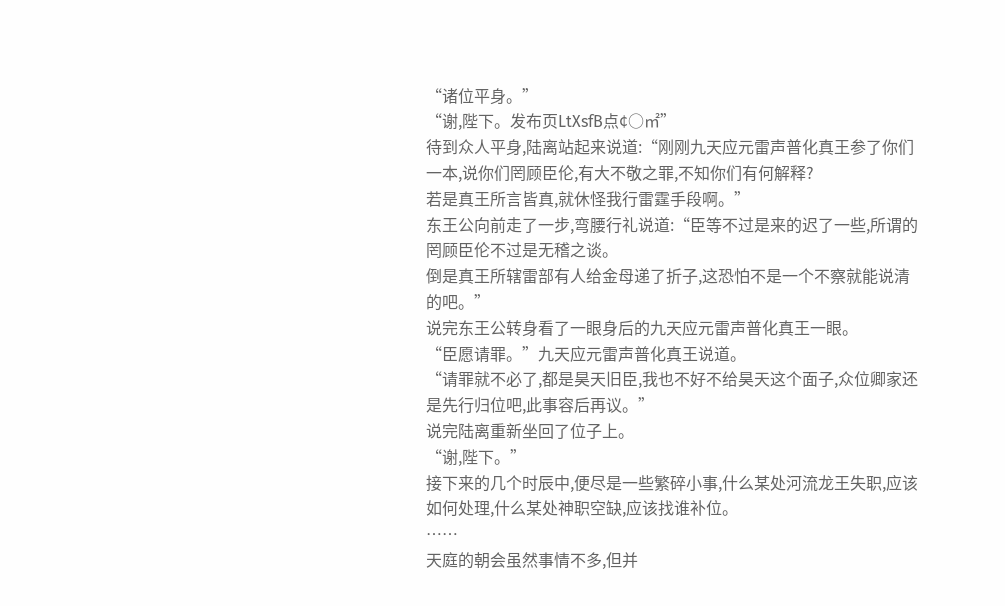“诸位平身。”
“谢,陛下。发布页LtXsfB点¢○㎡”
待到众人平身,陆离站起来说道:“刚刚九天应元雷声普化真王参了你们一本,说你们罔顾臣伦,有大不敬之罪,不知你们有何解释?
若是真王所言皆真,就休怪我行雷霆手段啊。”
东王公向前走了一步,弯腰行礼说道:“臣等不过是来的迟了一些,所谓的罔顾臣伦不过是无稽之谈。
倒是真王所辖雷部有人给金母递了折子,这恐怕不是一个不察就能说清的吧。”
说完东王公转身看了一眼身后的九天应元雷声普化真王一眼。
“臣愿请罪。”九天应元雷声普化真王说道。
“请罪就不必了,都是昊天旧臣,我也不好不给昊天这个面子,众位卿家还是先行归位吧,此事容后再议。”
说完陆离重新坐回了位子上。
“谢,陛下。”
接下来的几个时辰中,便尽是一些繁碎小事,什么某处河流龙王失职,应该如何处理,什么某处神职空缺,应该找谁补位。
……
天庭的朝会虽然事情不多,但并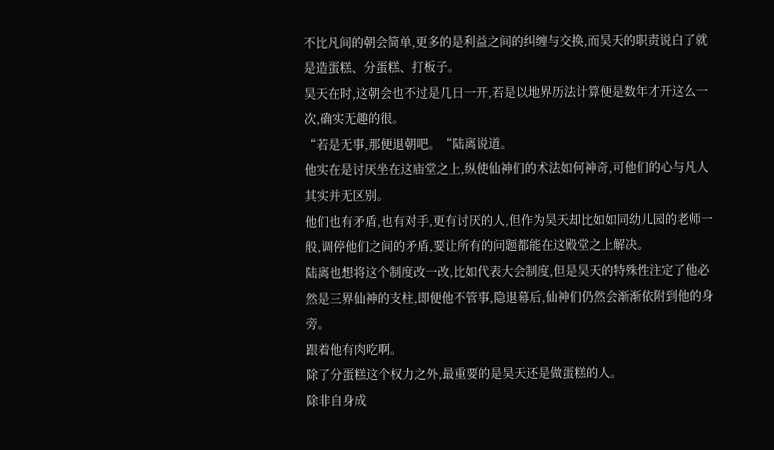不比凡间的朝会简单,更多的是利益之间的纠缠与交换,而昊天的职责说白了就是造蛋糕、分蛋糕、打板子。
昊天在时,这朝会也不过是几日一开,若是以地界历法计算便是数年才开这么一次,确实无趣的很。
“若是无事,那便退朝吧。“陆离说道。
他实在是讨厌坐在这庙堂之上,纵使仙神们的术法如何神奇,可他们的心与凡人其实并无区别。
他们也有矛盾,也有对手,更有讨厌的人,但作为昊天却比如如同幼儿园的老师一般,调停他们之间的矛盾,要让所有的问题都能在这殿堂之上解决。
陆离也想将这个制度改一改,比如代表大会制度,但是昊天的特殊性注定了他必然是三界仙神的支柱,即便他不管事,隐退幕后,仙神们仍然会渐渐依附到他的身旁。
跟着他有肉吃啊。
除了分蛋糕这个权力之外,最重要的是昊天还是做蛋糕的人。
除非自身成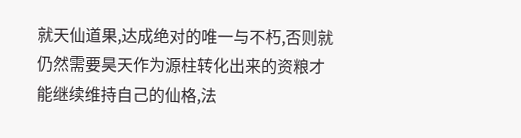就天仙道果,达成绝对的唯一与不朽,否则就仍然需要昊天作为源柱转化出来的资粮才能继续维持自己的仙格,法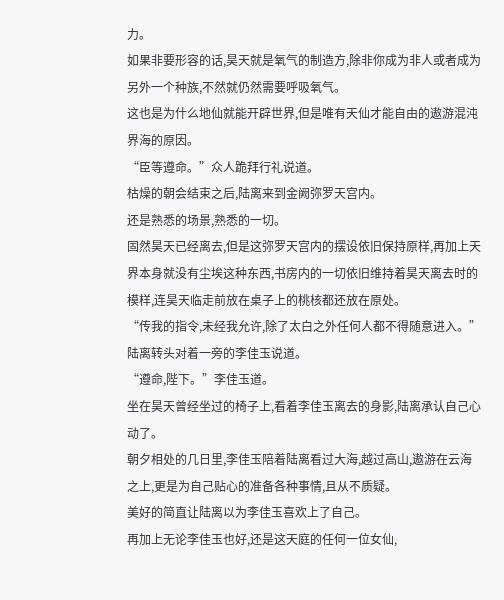力。
如果非要形容的话,昊天就是氧气的制造方,除非你成为非人或者成为另外一个种族,不然就仍然需要呼吸氧气。
这也是为什么地仙就能开辟世界,但是唯有天仙才能自由的遨游混沌界海的原因。
“臣等遵命。”众人跪拜行礼说道。
枯燥的朝会结束之后,陆离来到金阙弥罗天宫内。
还是熟悉的场景,熟悉的一切。
固然昊天已经离去,但是这弥罗天宫内的摆设依旧保持原样,再加上天界本身就没有尘埃这种东西,书房内的一切依旧维持着昊天离去时的模样,连昊天临走前放在桌子上的桃核都还放在原处。
“传我的指令,未经我允许,除了太白之外任何人都不得随意进入。”陆离转头对着一旁的李佳玉说道。
“遵命,陛下。”李佳玉道。
坐在昊天曾经坐过的椅子上,看着李佳玉离去的身影,陆离承认自己心动了。
朝夕相处的几日里,李佳玉陪着陆离看过大海,越过高山,遨游在云海之上,更是为自己贴心的准备各种事情,且从不质疑。
美好的简直让陆离以为李佳玉喜欢上了自己。
再加上无论李佳玉也好,还是这天庭的任何一位女仙,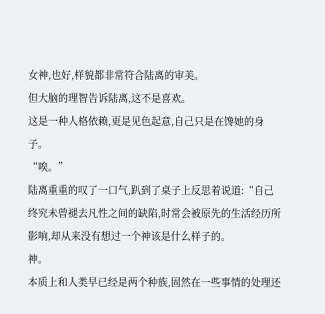女神,也好,样貌都非常符合陆离的审美。
但大脑的理智告诉陆离,这不是喜欢。
这是一种人格依赖,更是见色起意,自己只是在馋她的身子。
“唉。”
陆离重重的叹了一口气,趴到了桌子上反思着说道:“自己终究未曾褪去凡性之间的缺陷,时常会被原先的生活经历所影响,却从来没有想过一个神该是什么样子的。
神。
本质上和人类早已经是两个种族,固然在一些事情的处理还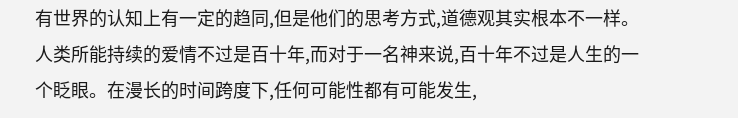有世界的认知上有一定的趋同,但是他们的思考方式,道德观其实根本不一样。
人类所能持续的爱情不过是百十年,而对于一名神来说,百十年不过是人生的一个眨眼。在漫长的时间跨度下,任何可能性都有可能发生,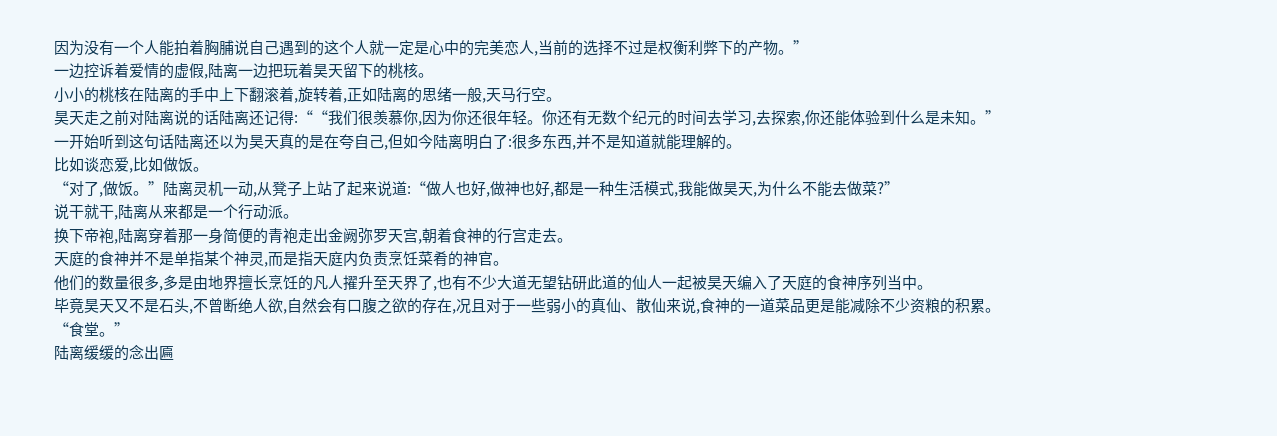因为没有一个人能拍着胸脯说自己遇到的这个人就一定是心中的完美恋人,当前的选择不过是权衡利弊下的产物。”
一边控诉着爱情的虚假,陆离一边把玩着昊天留下的桃核。
小小的桃核在陆离的手中上下翻滚着,旋转着,正如陆离的思绪一般,天马行空。
昊天走之前对陆离说的话陆离还记得:““我们很羡慕你,因为你还很年轻。你还有无数个纪元的时间去学习,去探索,你还能体验到什么是未知。”
一开始听到这句话陆离还以为昊天真的是在夸自己,但如今陆离明白了:很多东西,并不是知道就能理解的。
比如谈恋爱,比如做饭。
“对了,做饭。”陆离灵机一动,从凳子上站了起来说道:“做人也好,做神也好,都是一种生活模式,我能做昊天,为什么不能去做菜?”
说干就干,陆离从来都是一个行动派。
换下帝袍,陆离穿着那一身简便的青袍走出金阙弥罗天宫,朝着食神的行宫走去。
天庭的食神并不是单指某个神灵,而是指天庭内负责烹饪菜肴的神官。
他们的数量很多,多是由地界擅长烹饪的凡人擢升至天界了,也有不少大道无望钻研此道的仙人一起被昊天编入了天庭的食神序列当中。
毕竟昊天又不是石头,不曾断绝人欲,自然会有口腹之欲的存在,况且对于一些弱小的真仙、散仙来说,食神的一道菜品更是能减除不少资粮的积累。
“食堂。”
陆离缓缓的念出匾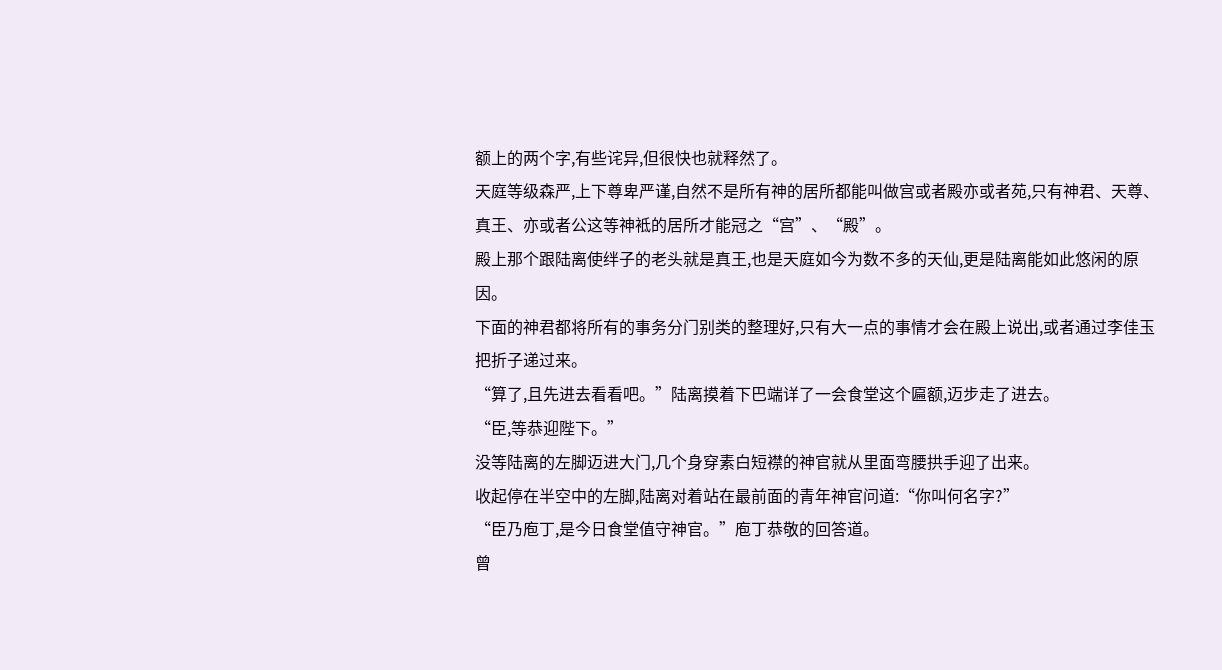额上的两个字,有些诧异,但很快也就释然了。
天庭等级森严,上下尊卑严谨,自然不是所有神的居所都能叫做宫或者殿亦或者苑,只有神君、天尊、真王、亦或者公这等神袛的居所才能冠之“宫”、“殿”。
殿上那个跟陆离使绊子的老头就是真王,也是天庭如今为数不多的天仙,更是陆离能如此悠闲的原因。
下面的神君都将所有的事务分门别类的整理好,只有大一点的事情才会在殿上说出,或者通过李佳玉把折子递过来。
“算了,且先进去看看吧。”陆离摸着下巴端详了一会食堂这个匾额,迈步走了进去。
“臣,等恭迎陛下。”
没等陆离的左脚迈进大门,几个身穿素白短襟的神官就从里面弯腰拱手迎了出来。
收起停在半空中的左脚,陆离对着站在最前面的青年神官问道:“你叫何名字?”
“臣乃庖丁,是今日食堂值守神官。”庖丁恭敬的回答道。
曾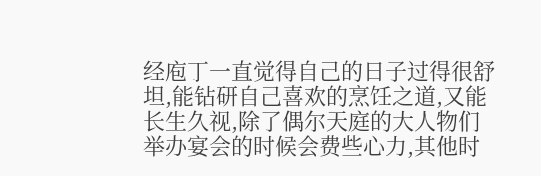经庖丁一直觉得自己的日子过得很舒坦,能钻研自己喜欢的烹饪之道,又能长生久视,除了偶尔天庭的大人物们举办宴会的时候会费些心力,其他时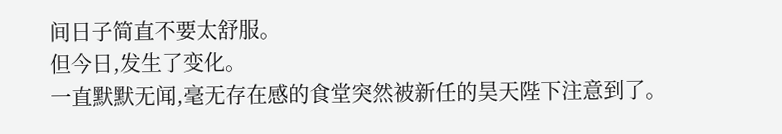间日子简直不要太舒服。
但今日,发生了变化。
一直默默无闻,毫无存在感的食堂突然被新任的昊天陛下注意到了。